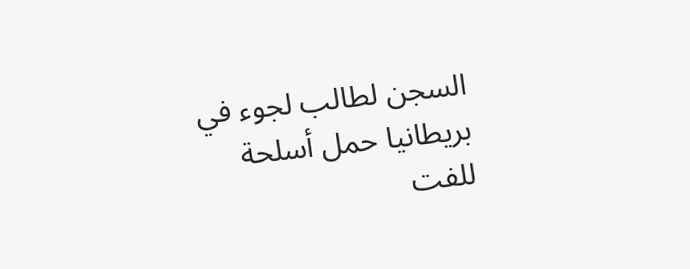السجن لطالب لجوء في بريطانيا حمل أسلحة للفت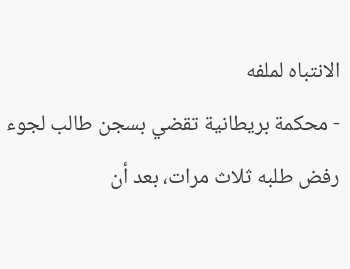الانتباه لملفه
- محكمة بريطانية تقضي بسجن طالب لجوء رفض طلبه ثلاث مرات، بعد أن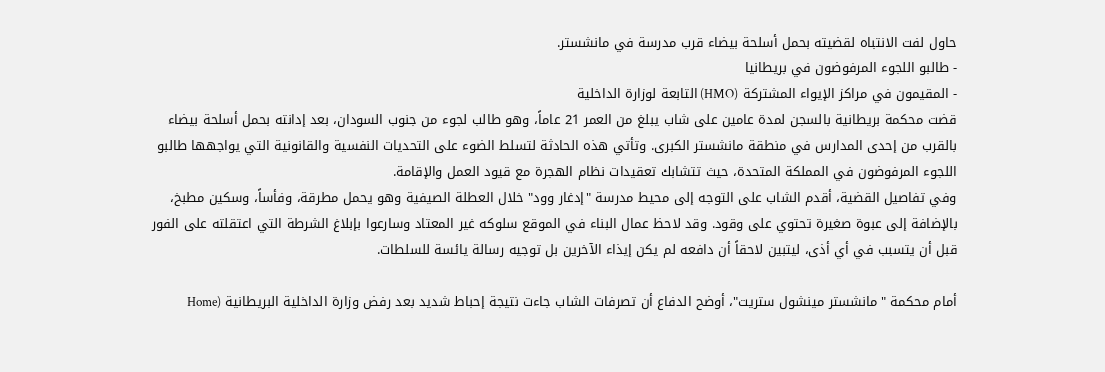حاول لفت الانتباه لقضيته بحمل أسلحة بيضاء قرب مدرسة في مانشستر.
- طالبو اللجوء المرفوضون في بريطانيا
- المقيمون في مراكز الإيواء المشتركة (HMO) التابعة لوزارة الداخلية
قضت محكمة بريطانية بالسجن لمدة عامين على شاب يبلغ من العمر 21 عاماً، وهو طالب لجوء من جنوب السودان، بعد إدانته بحمل أسلحة بيضاء بالقرب من إحدى المدارس في منطقة مانشستر الكبرى. وتأتي هذه الحادثة لتسلط الضوء على التحديات النفسية والقانونية التي يواجهها طالبو اللجوء المرفوضون في المملكة المتحدة، حيث تتشابك تعقيدات نظام الهجرة مع قيود العمل والإقامة.
وفي تفاصيل القضية، أقدم الشاب على التوجه إلى محيط مدرسة "إدغار وود" خلال العطلة الصيفية وهو يحمل مطرقة، وفأساً، وسكين مطبخ، بالإضافة إلى عبوة صغيرة تحتوي على وقود. وقد لاحظ عمال البناء في الموقع سلوكه غير المعتاد وسارعوا بإبلاغ الشرطة التي اعتقلته على الفور قبل أن يتسبب في أي أذى، ليتبين لاحقاً أن دافعه لم يكن إيذاء الآخرين بل توجيه رسالة يائسة للسلطات.

أمام محكمة "مانشستر مينشول ستريت"، أوضح الدفاع أن تصرفات الشاب جاءت نتيجة إحباط شديد بعد رفض وزارة الداخلية البريطانية (Home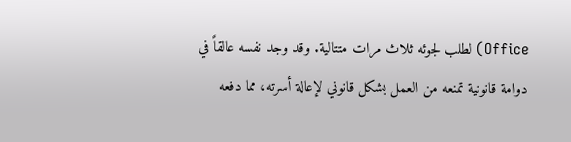Office) لطلب لجوئه ثلاث مرات متتالية. وقد وجد نفسه عالقاً في دوامة قانونية تمنعه من العمل بشكل قانوني لإعالة أسرته، مما دفعه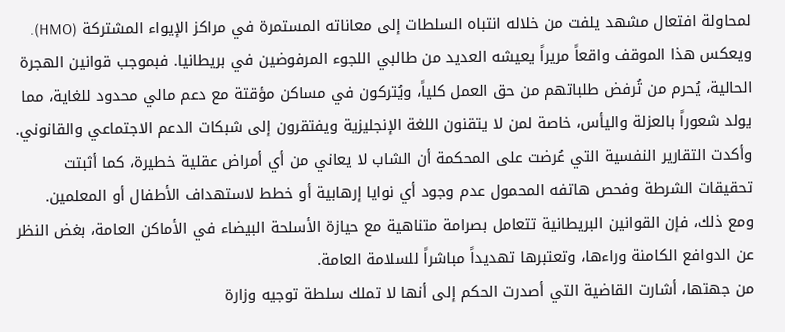لمحاولة افتعال مشهد يلفت من خلاله انتباه السلطات إلى معاناته المستمرة في مراكز الإيواء المشتركة (HMO).
ويعكس هذا الموقف واقعاً مريراً يعيشه العديد من طالبي اللجوء المرفوضين في بريطانيا. فبموجب قوانين الهجرة الحالية، يُحرم من تُرفض طلباتهم من حق العمل كلياً، ويُتركون في مساكن مؤقتة مع دعم مالي محدود للغاية، مما يولد شعوراً بالعزلة واليأس، خاصة لمن لا يتقنون اللغة الإنجليزية ويفتقرون إلى شبكات الدعم الاجتماعي والقانوني.
وأكدت التقارير النفسية التي عُرضت على المحكمة أن الشاب لا يعاني من أي أمراض عقلية خطيرة، كما أثبتت تحقيقات الشرطة وفحص هاتفه المحمول عدم وجود أي نوايا إرهابية أو خطط لاستهداف الأطفال أو المعلمين. ومع ذلك، فإن القوانين البريطانية تتعامل بصرامة متناهية مع حيازة الأسلحة البيضاء في الأماكن العامة، بغض النظر عن الدوافع الكامنة وراءها، وتعتبرها تهديداً مباشراً للسلامة العامة.
من جهتها، أشارت القاضية التي أصدرت الحكم إلى أنها لا تملك سلطة توجيه وزارة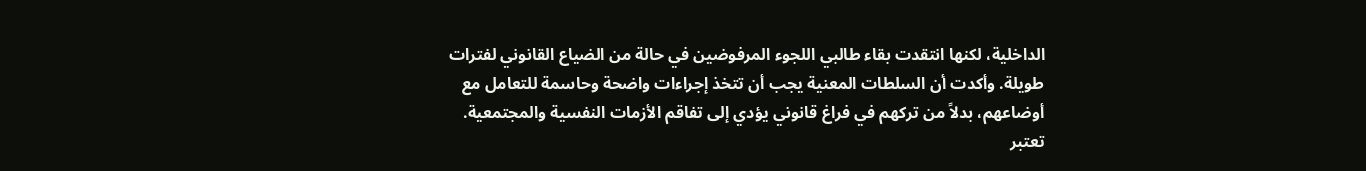الداخلية، لكنها انتقدت بقاء طالبي اللجوء المرفوضين في حالة من الضياع القانوني لفترات طويلة. وأكدت أن السلطات المعنية يجب أن تتخذ إجراءات واضحة وحاسمة للتعامل مع أوضاعهم، بدلاً من تركهم في فراغ قانوني يؤدي إلى تفاقم الأزمات النفسية والمجتمعية.
تعتبر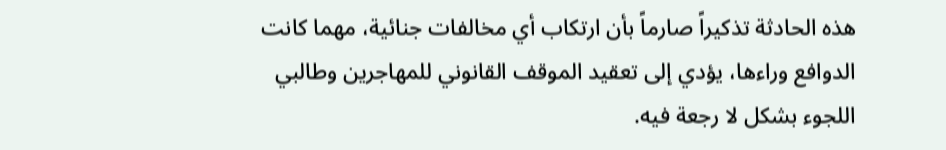هذه الحادثة تذكيراً صارماً بأن ارتكاب أي مخالفات جنائية، مهما كانت الدوافع وراءها، يؤدي إلى تعقيد الموقف القانوني للمهاجرين وطالبي اللجوء بشكل لا رجعة فيه.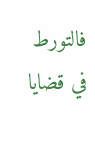فالتورط في قضايا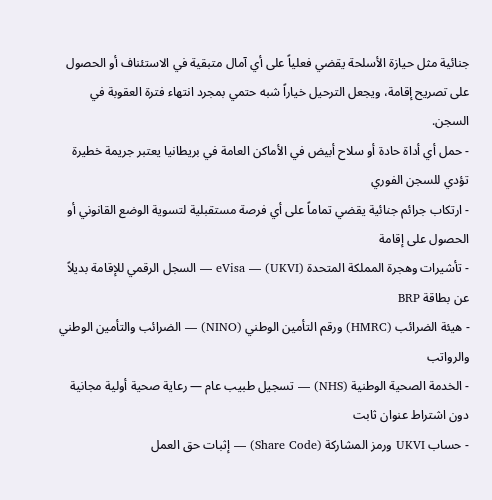جنائية مثل حيازة الأسلحة يقضي فعلياً على أي آمال متبقية في الاستئناف أو الحصول على تصريح إقامة، ويجعل الترحيل خياراً شبه حتمي بمجرد انتهاء فترة العقوبة في السجن.
- حمل أي أداة حادة أو سلاح أبيض في الأماكن العامة في بريطانيا يعتبر جريمة خطيرة تؤدي للسجن الفوري
- ارتكاب جرائم جنائية يقضي تماماً على أي فرصة مستقبلية لتسوية الوضع القانوني أو الحصول على إقامة
- تأشيرات وهجرة المملكة المتحدة (UKVI) — eVisa — السجل الرقمي للإقامة بديلاً عن بطاقة BRP
- هيئة الضرائب (HMRC) ورقم التأمين الوطني (NINO) — الضرائب والتأمين الوطني والرواتب
- الخدمة الصحية الوطنية (NHS) — تسجيل طبيب عام — رعاية صحية أولية مجانية دون اشتراط عنوان ثابت
- حساب UKVI ورمز المشاركة (Share Code) — إثبات حق العمل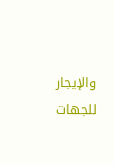والإيجار للجهات